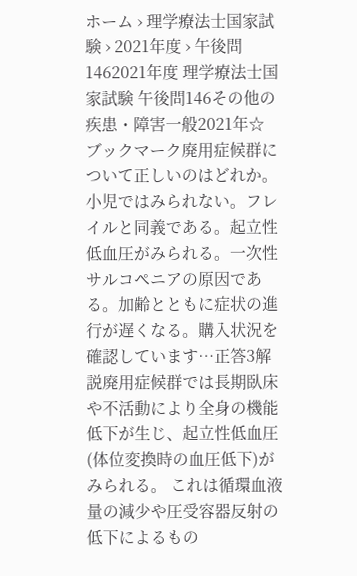ホーム › 理学療法士国家試験 › 2021年度 › 午後問1462021年度 理学療法士国家試験 午後問146その他の疾患・障害一般2021年☆ ブックマーク廃用症候群について正しいのはどれか。小児ではみられない。フレイルと同義である。起立性低血圧がみられる。一次性サルコペニアの原因である。加齢とともに症状の進行が遅くなる。購入状況を確認しています…正答3解説廃用症候群では長期臥床や不活動により全身の機能低下が生じ、起立性低血圧(体位変換時の血圧低下)がみられる。 これは循環血液量の減少や圧受容器反射の低下によるもの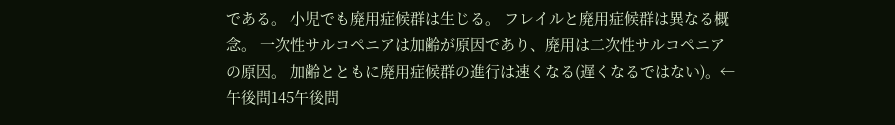である。 小児でも廃用症候群は生じる。 フレイルと廃用症候群は異なる概念。 一次性サルコペニアは加齢が原因であり、廃用は二次性サルコペニアの原因。 加齢とともに廃用症候群の進行は速くなる(遅くなるではない)。← 午後問145午後問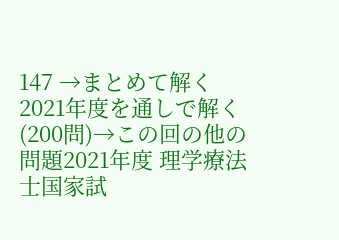147 →まとめて解く2021年度を通しで解く(200問)→この回の他の問題2021年度 理学療法士国家試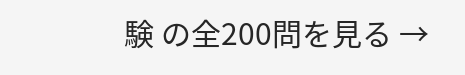験 の全200問を見る →